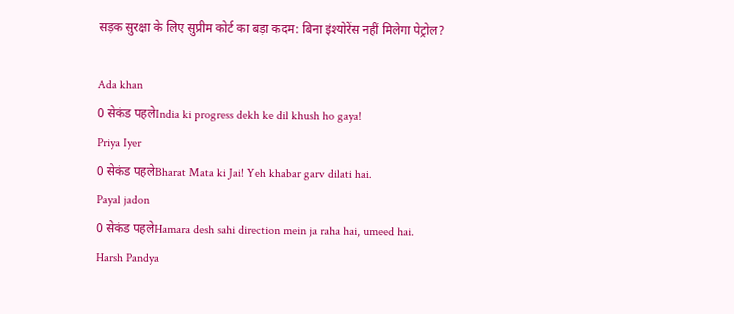सड़क सुरक्षा के लिए सुप्रीम कोर्ट का बड़ा कदम: बिना इंश्योरेंस नहीं मिलेगा पेट्रोल?

Ada khan
0 सेकंड पहलेIndia ki progress dekh ke dil khush ho gaya!
Priya Iyer
0 सेकंड पहलेBharat Mata ki Jai! Yeh khabar garv dilati hai.
Payal jadon
0 सेकंड पहलेHamara desh sahi direction mein ja raha hai, umeed hai.
Harsh Pandya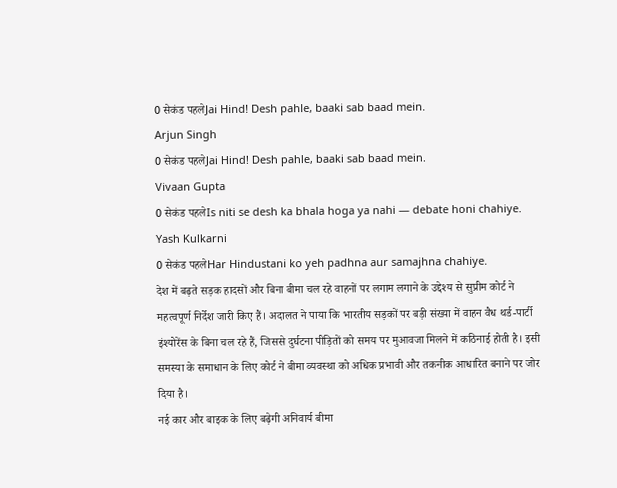0 सेकंड पहलेJai Hind! Desh pahle, baaki sab baad mein.
Arjun Singh
0 सेकंड पहलेJai Hind! Desh pahle, baaki sab baad mein.
Vivaan Gupta
0 सेकंड पहलेIs niti se desh ka bhala hoga ya nahi — debate honi chahiye.
Yash Kulkarni
0 सेकंड पहलेHar Hindustani ko yeh padhna aur samajhna chahiye.
देश में बढ़ते सड़क हादसों और बिना बीमा चल रहे वाहनों पर लगाम लगाने के उद्देश्य से सुप्रीम कोर्ट ने महत्वपूर्ण निर्देश जारी किए हैं। अदालत ने पाया कि भारतीय सड़कों पर बड़ी संख्या में वाहन वैध थर्ड-पार्टी इंश्योरेंस के बिना चल रहे हैं, जिससे दुर्घटना पीड़ितों को समय पर मुआवजा मिलने में कठिनाई होती है। इसी समस्या के समाधान के लिए कोर्ट ने बीमा व्यवस्था को अधिक प्रभावी और तकनीक आधारित बनाने पर जोर दिया है।
नई कार और बाइक के लिए बढ़ेगी अनिवार्य बीमा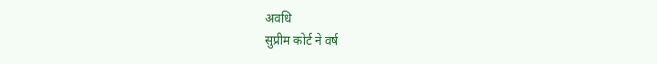अवधि
सुप्रीम कोर्ट ने वर्ष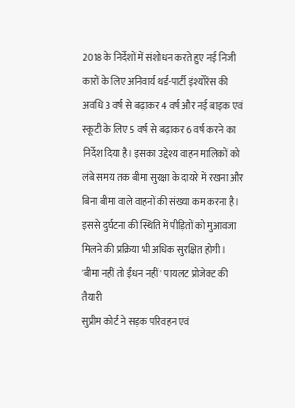2018 के निर्देशों में संशोधन करते हुए नई निजी कारों के लिए अनिवार्य थर्ड-पार्टी इंश्योरेंस की अवधि 3 वर्ष से बढ़ाकर 4 वर्ष और नई बाइक एवं स्कूटी के लिए 5 वर्ष से बढ़ाकर 6 वर्ष करने का निर्देश दिया है। इसका उद्देश्य वाहन मालिकों को लंबे समय तक बीमा सुरक्षा के दायरे में रखना और बिना बीमा वाले वाहनों की संख्या कम करना है। इससे दुर्घटना की स्थिति में पीड़ितों को मुआवजा मिलने की प्रक्रिया भी अधिक सुरक्षित होगी।
'बीमा नहीं तो ईंधन नहीं' पायलट प्रोजेक्ट की तैयारी
सुप्रीम कोर्ट ने सड़क परिवहन एवं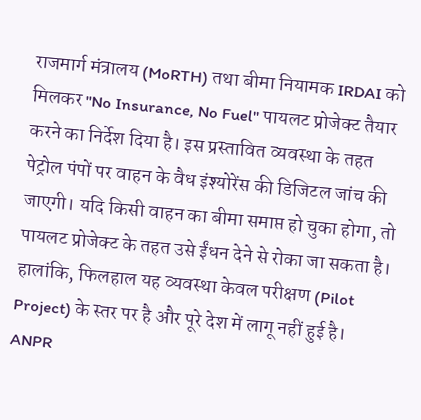राजमार्ग मंत्रालय (MoRTH) तथा बीमा नियामक IRDAI को मिलकर "No Insurance, No Fuel" पायलट प्रोजेक्ट तैयार करने का निर्देश दिया है। इस प्रस्तावित व्यवस्था के तहत पेट्रोल पंपों पर वाहन के वैध इंश्योरेंस की डिजिटल जांच की जाएगी। यदि किसी वाहन का बीमा समाप्त हो चुका होगा, तो पायलट प्रोजेक्ट के तहत उसे ईंधन देने से रोका जा सकता है। हालांकि, फिलहाल यह व्यवस्था केवल परीक्षण (Pilot Project) के स्तर पर है और पूरे देश में लागू नहीं हुई है।
ANPR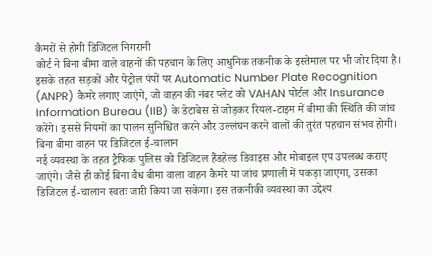कैमरों से होगी डिजिटल निगरानी
कोर्ट ने बिना बीमा वाले वाहनों की पहचान के लिए आधुनिक तकनीक के इस्तेमाल पर भी जोर दिया है। इसके तहत सड़कों और पेट्रोल पंपों पर Automatic Number Plate Recognition (ANPR) कैमरे लगाए जाएंगे, जो वाहन की नंबर प्लेट को VAHAN पोर्टल और Insurance Information Bureau (IIB) के डेटाबेस से जोड़कर रियल-टाइम में बीमा की स्थिति की जांच करेंगे। इससे नियमों का पालन सुनिश्चित करने और उल्लंघन करने वालों की तुरंत पहचान संभव होगी।
बिना बीमा वाहन पर डिजिटल ई-चालान
नई व्यवस्था के तहत ट्रैफिक पुलिस को डिजिटल हैंडहेल्ड डिवाइस और मोबाइल एप उपलब्ध कराए जाएंगे। जैसे ही कोई बिना वैध बीमा वाला वाहन कैमरे या जांच प्रणाली में पकड़ा जाएगा, उसका डिजिटल ई-चालान स्वतः जारी किया जा सकेगा। इस तकनीकी व्यवस्था का उद्देश्य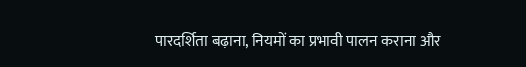पारदर्शिता बढ़ाना, नियमों का प्रभावी पालन कराना और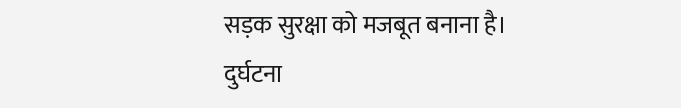सड़क सुरक्षा को मजबूत बनाना है।
दुर्घटना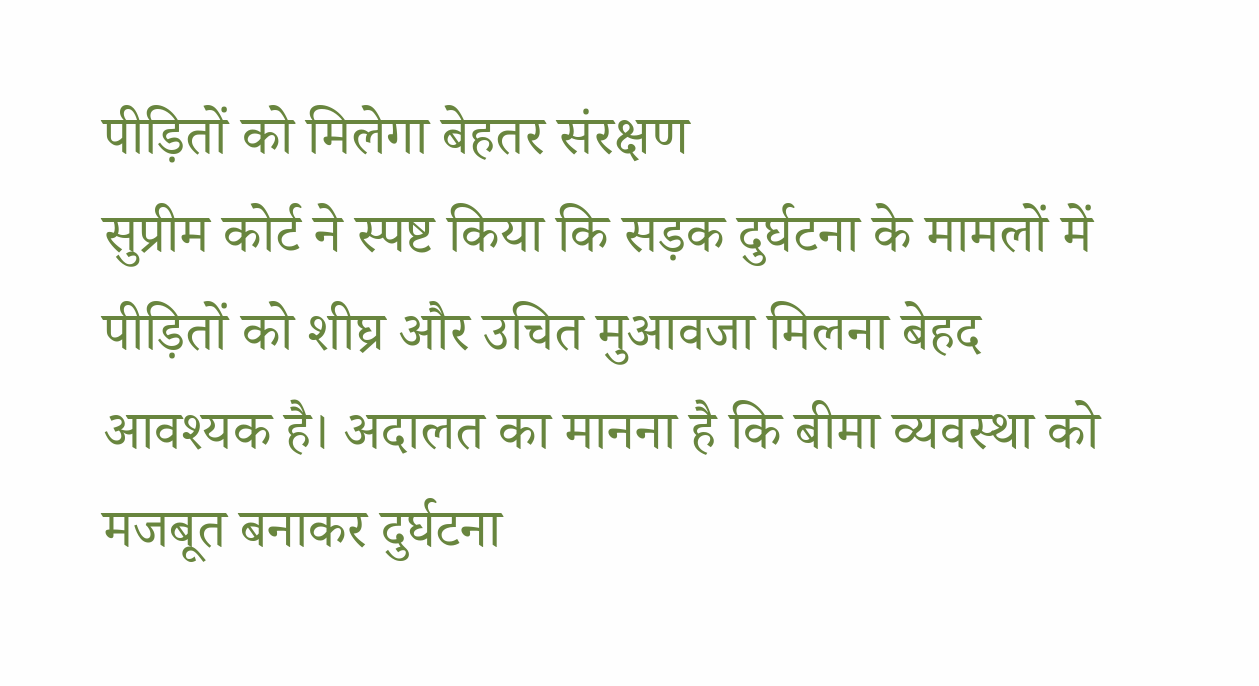पीड़ितों को मिलेगा बेहतर संरक्षण
सुप्रीम कोर्ट ने स्पष्ट किया कि सड़क दुर्घटना के मामलों में पीड़ितों को शीघ्र और उचित मुआवजा मिलना बेहद आवश्यक है। अदालत का मानना है कि बीमा व्यवस्था को मजबूत बनाकर दुर्घटना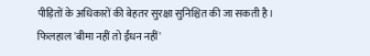पीड़ितों के अधिकारों की बेहतर सुरक्षा सुनिश्चित की जा सकती है। फिलहाल 'बीमा नहीं तो ईंधन नहीं'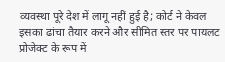व्यवस्था पूरे देश में लागू नहीं हुई है; कोर्ट ने केवल इसका ढांचा तैयार करने और सीमित स्तर पर पायलट प्रोजेक्ट के रूप में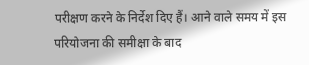परीक्षण करने के निर्देश दिए हैं। आने वाले समय में इस परियोजना की समीक्षा के बाद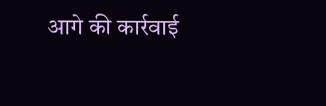आगे की कार्रवाई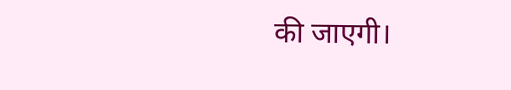की जाएगी।